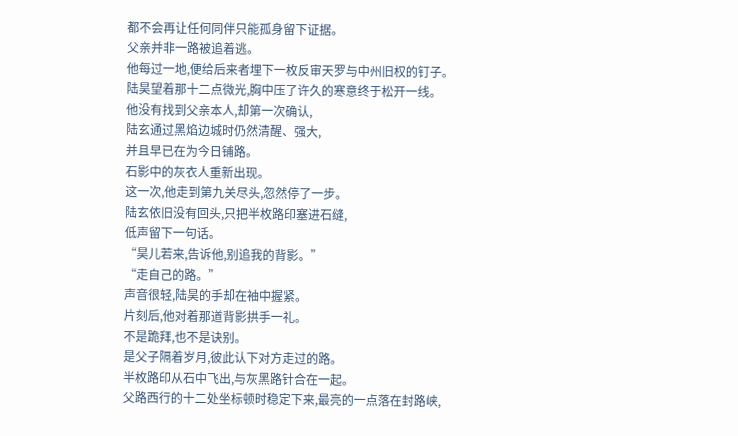都不会再让任何同伴只能孤身留下证据。
父亲并非一路被追着逃。
他每过一地,便给后来者埋下一枚反审天罗与中州旧权的钉子。
陆昊望着那十二点微光,胸中压了许久的寒意终于松开一线。
他没有找到父亲本人,却第一次确认,
陆玄通过黑焰边城时仍然清醒、强大,
并且早已在为今日铺路。
石影中的灰衣人重新出现。
这一次,他走到第九关尽头,忽然停了一步。
陆玄依旧没有回头,只把半枚路印塞进石缝,
低声留下一句话。
“昊儿若来,告诉他,别追我的背影。”
“走自己的路。”
声音很轻,陆昊的手却在袖中握紧。
片刻后,他对着那道背影拱手一礼。
不是跪拜,也不是诀别。
是父子隔着岁月,彼此认下对方走过的路。
半枚路印从石中飞出,与灰黑路针合在一起。
父路西行的十二处坐标顿时稳定下来,最亮的一点落在封路峡,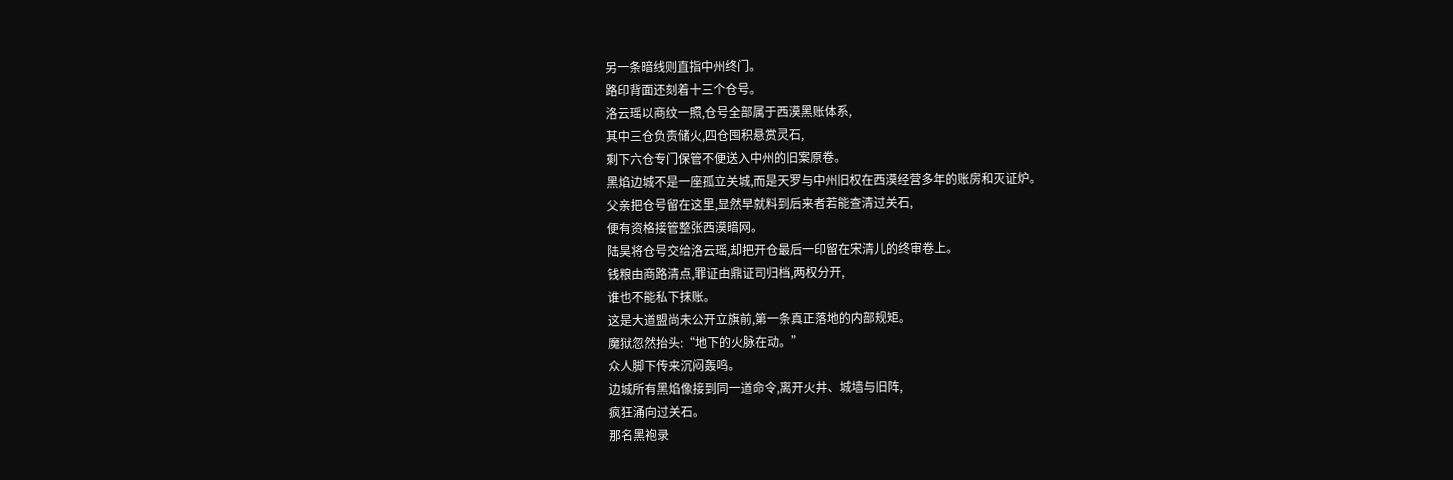另一条暗线则直指中州终门。
路印背面还刻着十三个仓号。
洛云瑶以商纹一照,仓号全部属于西漠黑账体系,
其中三仓负责储火,四仓囤积悬赏灵石,
剩下六仓专门保管不便送入中州的旧案原卷。
黑焰边城不是一座孤立关城,而是天罗与中州旧权在西漠经营多年的账房和灭证炉。
父亲把仓号留在这里,显然早就料到后来者若能查清过关石,
便有资格接管整张西漠暗网。
陆昊将仓号交给洛云瑶,却把开仓最后一印留在宋清儿的终审卷上。
钱粮由商路清点,罪证由鼎证司归档,两权分开,
谁也不能私下抹账。
这是大道盟尚未公开立旗前,第一条真正落地的内部规矩。
魔狱忽然抬头:“地下的火脉在动。”
众人脚下传来沉闷轰鸣。
边城所有黑焰像接到同一道命令,离开火井、城墙与旧阵,
疯狂涌向过关石。
那名黑袍录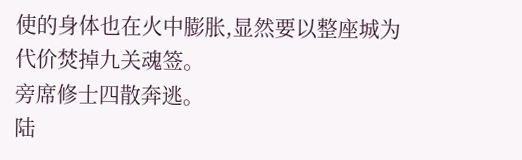使的身体也在火中膨胀,显然要以整座城为代价焚掉九关魂签。
旁席修士四散奔逃。
陆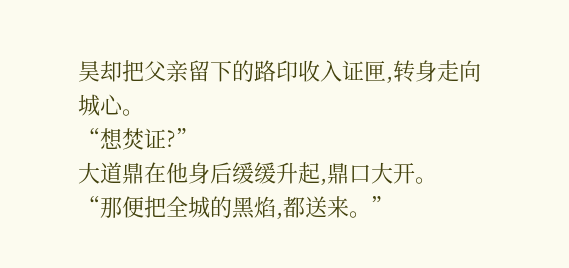昊却把父亲留下的路印收入证匣,转身走向城心。
“想焚证?”
大道鼎在他身后缓缓升起,鼎口大开。
“那便把全城的黑焰,都送来。”